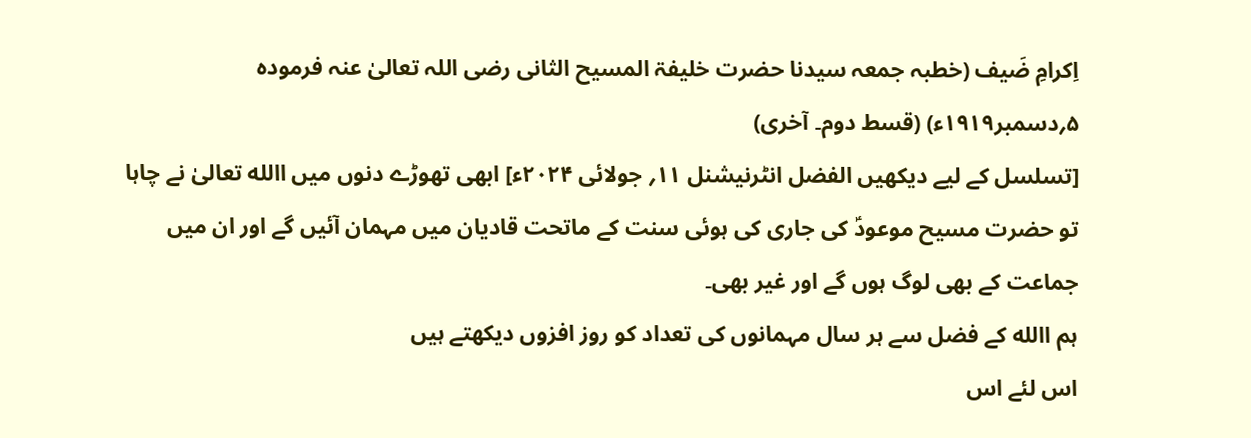اِکرامِ ضَیف (خطبہ جمعہ سیدنا حضرت خلیفۃ المسیح الثانی رضی اللہ تعالیٰ عنہ فرموده ۵؍دسمبر۱۹۱۹ء) (قسط دوم۔ آخری)
[تسلسل کے لیے دیکھیں الفضل انٹرنیشنل ۱۱؍ جولائی ۲۰۲۴ء] ابھی تھوڑے دنوں میں االله تعالیٰ نے چاہا تو حضرت مسیح موعودؑ کی جاری کی ہوئی سنت کے ماتحت قادیان میں مہمان آئیں گے اور ان میں جماعت کے بھی لوگ ہوں گے اور غیر بھی۔
ہم االله کے فضل سے ہر سال مہمانوں کی تعداد کو روز افزوں دیکھتے ہیں
اس لئے اس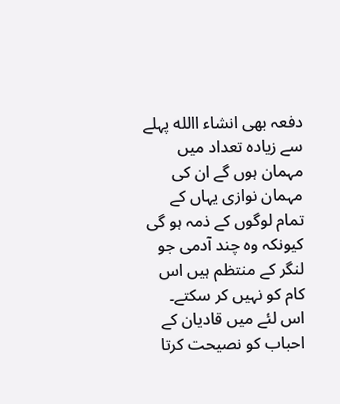دفعہ بھی انشاء االله پہلے سے زیادہ تعداد میں مہمان ہوں گے ان کی مہمان نوازی یہاں کے تمام لوگوں کے ذمہ ہو گی کیونکہ وہ چند آدمی جو لنگر کے منتظم ہیں اس کام کو نہیں کر سکتے۔
اس لئے میں قادیان کے احباب کو نصیحت کرتا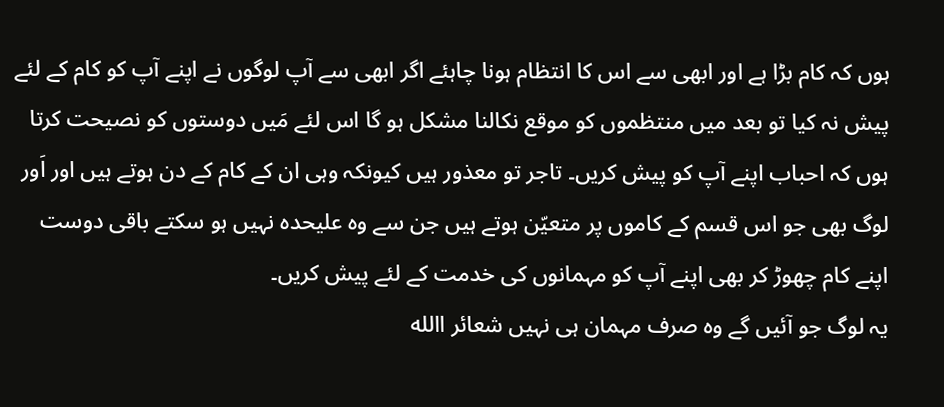ہوں کہ کام بڑا ہے اور ابھی سے اس کا انتظام ہونا چاہئے اگر ابھی سے آپ لوگوں نے اپنے آپ کو کام کے لئے پیش نہ کیا تو بعد میں منتظموں کو موقع نکالنا مشکل ہو گا اس لئے مَیں دوستوں کو نصیحت کرتا ہوں کہ احباب اپنے آپ کو پیش کریں۔ تاجر تو معذور ہیں کیونکہ وہی ان کے کام کے دن ہوتے ہیں اور اَور لوگ بھی جو اس قسم کے کاموں پر متعیّن ہوتے ہیں جن سے وہ علیحدہ نہیں ہو سکتے باقی دوست اپنے کام چھوڑ کر بھی اپنے آپ کو مہمانوں کی خدمت کے لئے پیش کریں۔
یہ لوگ جو آئیں گے وہ صرف مہمان ہی نہیں شعائر االله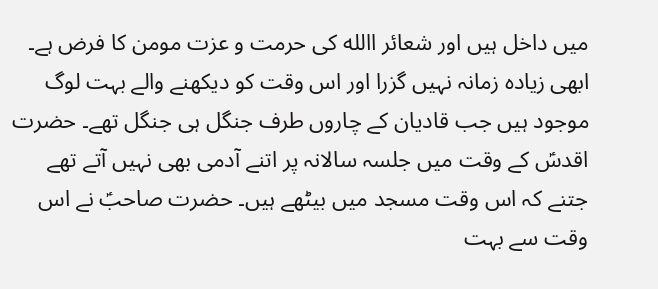میں داخل ہیں اور شعائر االله کی حرمت و عزت مومن کا فرض ہے۔
ابھی زیادہ زمانہ نہیں گزرا اور اس وقت کو دیکھنے والے بہت لوگ موجود ہیں جب قادیان کے چاروں طرف جنگل ہی جنگل تھے۔ حضرت اقدسؑ کے وقت میں جلسہ سالانہ پر اتنے آدمی بھی نہیں آتے تھے جتنے کہ اس وقت مسجد میں بیٹھے ہیں۔ حضرت صاحبؑ نے اس وقت سے بہت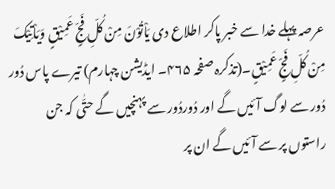عرصہ پہلے خدا سے خبر پاکر اطلاع دی یَاْتُوْنَ مِنْ کُلِّ فَجٍّ عَمِیْقٍ وَیَاْتِیْکَ مِنْ کُلِّ فَجٍّ عَمِیْقٍ۔(تذکرہ صفحہ ۴۶۵۔ ایڈیشن چہارم) تیرے پاس دُور دُور سے لوگ آئیں گے اور دُوردُور سے پہنچیں گے حتّٰی کہ جن راستوں پر سے آئیں گے ان پر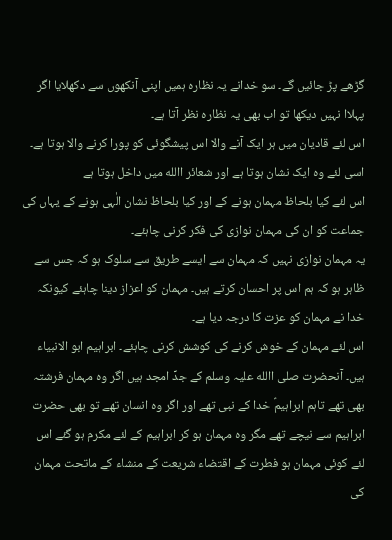گڑھے پڑ جائیں گے۔ سو خدانے یہ نظارہ ہمیں اپنی آنکھوں سے دکھلایا اگر پہلاا نہیں دیکھا تو اب بھی یہ نظارہ نظر آتا ہے۔
اس لئے قادیان میں ہر ایک آنے والا اس پیشگوئی کو پورا کرنے والا ہوتا ہے۔ اسی لئے وہ ایک نشان ہوتا ہے اور شعائر االله میں داخل ہوتا ہے
اس لئے کیا بلحاظ مہمان ہونے کے اور کیا بلحاظ نشان الٰہی ہونے کے یہاں کی جماعت کو ان کی مہمان نوازی کی فکر کرنی چاہئے۔
یہ مہمان نوازی نہیں کہ مہمان سے ایسے طریق سے سلوک ہو کہ جس سے ظاہر ہو کہ ہم اس پر احسان کرتے ہیں۔ مہمان کو اعزاز دینا چاہئے کیونکہ خدا نے مہمان کو عزت کا درجہ دیا ہے۔
اس لئے مہمان کے خوش کرنے کی کوشش کرنی چاہئے۔ ابراہیم ابو الانبیاء ہیں۔ آنحضرت صلی االله علیہ وسلم کے جدِّ امجد ہیں اگر وہ مہمان فرشتہ بھی تھے تاہم ابراہیمؑ خدا کے نبی تھے اور اگر وہ انسان تھے تو بھی حضرت ابراہیم سے نیچے تھے مگر وہ مہمان ہو کر ابراہیم کے لئے مکرم ہو گئے اس لئے کوئی مہمان ہو فطرت کے اقتضاء شریعت کے منشاء کے ماتحت مہمان کی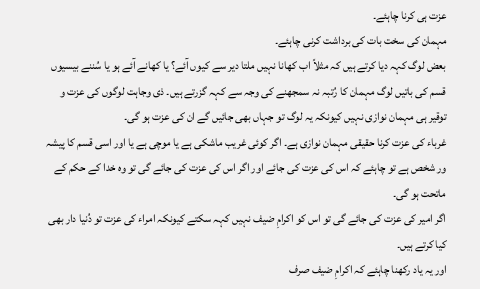عزت ہی کرنا چاہئے۔
مہمان کی سخت بات کی برداشت کرنی چاہئے۔
بعض لوگ کہہ دیا کرتے ہیں کہ مثلاً اب کھانا نہیں ملتا دیر سے کیوں آئے؟ یا کھانے آئے ہو یا سُننے بیسیوں قسم کی باتیں لوگ مہمان کا رُتبہ نہ سمجھنے کی وجہ سے کہہ گزرتے ہیں۔ ذی وجاہت لوگوں کی عزت و توقیر ہی مہمان نوازی نہیں کیونکہ یہ لوگ تو جہاں بھی جائیں گے ان کی عزت ہو گی۔
غرباء کی عزت کرنا حقیقی مہمان نوازی ہے۔ اگر کوئی غریب ماشکی ہے یا موچی ہے یا اور اسی قسم کا پیشہ ور شخص ہے تو چاہئے کہ اس کی عزت کی جائے اور اگر اس کی عزت کی جائے گی تو وہ خدا کے حکم کے ماتحت ہو گی۔
اگر امیر کی عزت کی جائے گی تو اس کو اکرامِ ضیف نہیں کہہ سکتے کیونکہ امراء کی عزت تو دُنیا دار بھی کیا کرتے ہیں۔
اور یہ یاد رکھنا چاہئے کہ اکرامِ ضیف صرف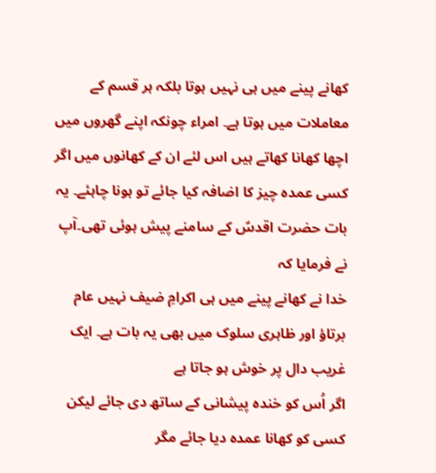کھانے پینے میں ہی نہیں ہوتا بلکہ ہر قسم کے معاملات میں ہوتا ہے۔ امراء چونکہ اپنے گھروں میں اچھا کھانا کھاتے ہیں اس لئے ان کے کھانوں میں اگر کسی عمدہ چیز کا اضافہ کیا جائے تو ہونا چاہئے۔ یہ بات حضرت اقدسؑ کے سامنے پیش ہوئی تھی۔آپ نے فرمایا کہ
خدا نے کھانے پینے میں ہی اکرامِ ضیف نہیں عام برتاؤ اور ظاہری سلوک میں بھی یہ بات ہے۔ ایک غریب دال پر خوش ہو جاتا ہے
اگر اُس کو خندہ پیشانی کے ساتھ دی جائے لیکن کسی کو کھانا عمدہ دیا جائے مگر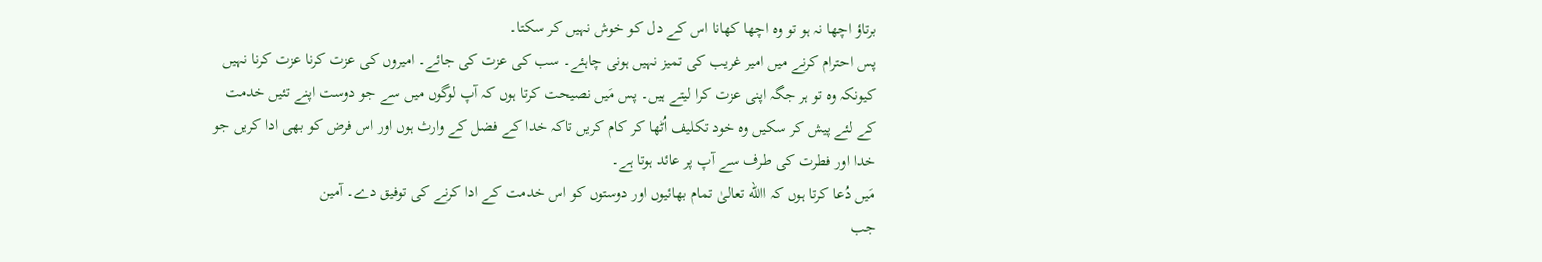برتاؤ اچھا نہ ہو تو وہ اچھا کھانا اس کے دل کو خوش نہیں کر سکتا۔
پس احترام کرنے میں امیر غریب کی تمیز نہیں ہونی چاہئے۔ سب کی عزت کی جائے۔ امیروں کی عزت کرنا عزت کرنا نہیں کیونکہ وہ تو ہر جگہ اپنی عزت کرا لیتے ہیں۔ پس مَیں نصیحت کرتا ہوں کہ آپ لوگوں میں سے جو دوست اپنے تئیں خدمت کے لئے پیش کر سکیں وہ خود تکلیف اُٹھا کر کام کریں تاکہ خدا کے فضل کے وارث ہوں اور اس فرض کو بھی ادا کریں جو خدا اور فطرت کی طرف سے آپ پر عائد ہوتا ہے۔
مَیں دُعا کرتا ہوں کہ االله تعالیٰ تمام بھائیوں اور دوستوں کو اس خدمت کے ادا کرنے کی توفیق دے۔ آمین
جب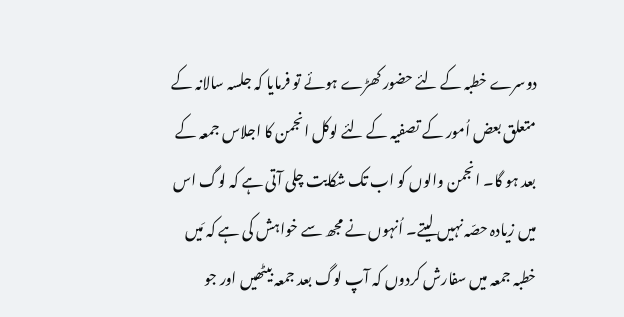دوسرے خطبہ کے لئے حضور کھڑے ہوئے تو فرمایا کہ جلسہ سالانہ کے متعلق بعض اُمور کے تصفیہ کے لئے لوکل انجمن کا اجلاس جمعہ کے بعد ہو گا۔ انجمن والوں کو اب تک شکایت چلی آتی ہے کہ لوگ اس میں زیادہ حصّہ نہیں لیتے۔ اُنہوں نے مجھ سے خواہش کی ہے کہ مَیں خطبہ جمعہ میں سفارش کردوں کہ آپ لوگ بعد جمعہ بیٹھیں اور جو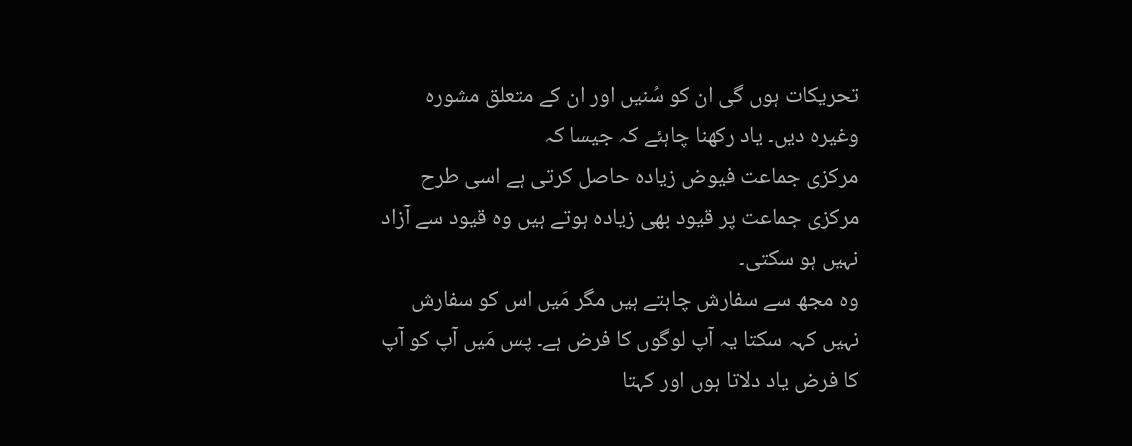تحریکات ہوں گی ان کو سُنیں اور ان کے متعلق مشورہ وغیرہ دیں۔ یاد رکھنا چاہئے کہ جیسا کہ
مرکزی جماعت فیوض زیادہ حاصل کرتی ہے اسی طرح مرکزی جماعت پر قیود بھی زیادہ ہوتے ہیں وہ قیود سے آزاد نہیں ہو سکتی۔
وہ مجھ سے سفارش چاہتے ہیں مگر مَیں اس کو سفارش نہیں کہہ سکتا یہ آپ لوگوں کا فرض ہے۔ پس مَیں آپ کو آپ کا فرض یاد دلاتا ہوں اور کہتا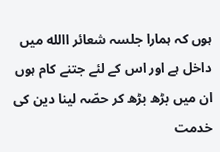ہوں کہ ہمارا جلسہ شعائر االله میں داخل ہے اور اس کے لئے جتنے کام ہوں ان میں بڑھ بڑھ کر حصّہ لینا دین کی خدمت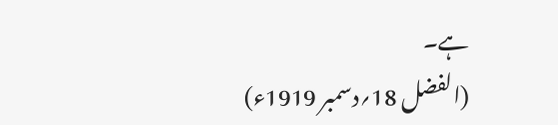ہے۔
(الفضل 18؍دسمبر 1919ء)